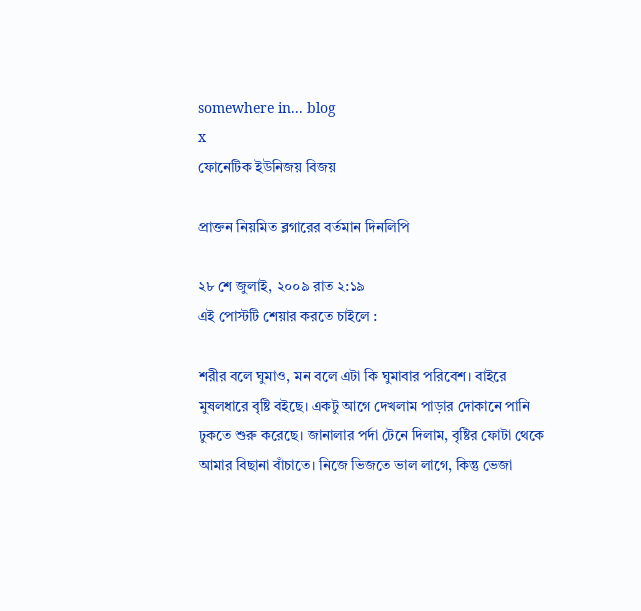somewhere in... blog
x
ফোনেটিক ইউনিজয় বিজয়

প্রাক্তন নিয়মিত ব্লগারের বর্তমান দিনলিপি

২৮ শে জুলাই, ২০০৯ রাত ২:১৯
এই পোস্টটি শেয়ার করতে চাইলে :

শরীর বলে ঘুমাও, মন বলে এটা কি ঘুমাবার পরিবেশ। বাইরে মুষলধারে বৃষ্টি বইছে। একটু আগে দেখলাম পাড়ার দোকানে পানি ঢুকতে শুরু করেছে। জানালার পর্দা টেনে দিলাম, বৃষ্টির ফোটা থেকে আমার বিছানা বাঁচাতে। নিজে ভিজতে ভাল লাগে, কিন্তু ভেজা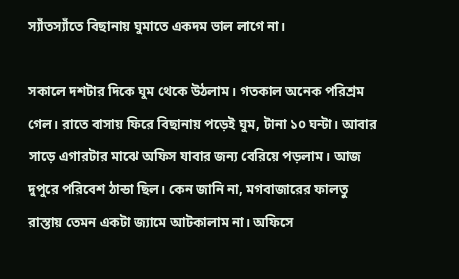স্যাঁতস্যাঁতে বিছানায় ঘুমাতে একদম ভাল লাগে না।

সকালে দশটার দিকে ঘুম থেকে উঠলাম। গতকাল অনেক পরিশ্রম গেল। রাতে বাসায় ফিরে বিছানায় পড়েই ঘুম, টানা ১০ ঘন্টা। আবার সাড়ে এগারটার মাঝে অফিস যাবার জন্য বেরিয়ে পড়লাম। আজ দুপুরে পরিবেশ ঠান্ডা ছিল। কেন জানি না, মগবাজারের ফালতু রাস্তায় তেমন একটা জ্যামে আটকালাম না। অফিসে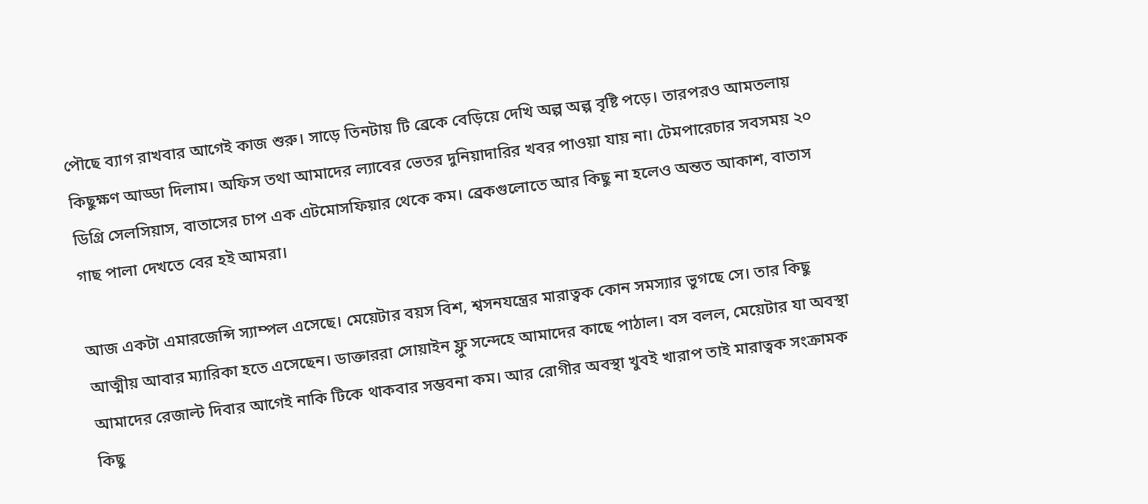পৌছে ব্যাগ রাখবার আগেই কাজ শুরু। সাড়ে তিনটায় টি ব্রেকে বেড়িয়ে দেখি অল্প অল্প বৃষ্টি পড়ে। তারপরও আমতলায় কিছুক্ষণ আড্ডা দিলাম। অফিস তথা আমাদের ল্যাবের ভেতর দুনিয়াদারির খবর পাওয়া যায় না। টেমপারেচার সবসময় ২০ ডিগ্রি সেলসিয়াস, বাতাসের চাপ এক এটমোসফিয়ার থেকে কম। ব্রেকগুলোতে আর কিছু না হলেও অন্তত আকাশ, বাতাস গাছ পালা দেখতে বের হই আমরা।

আজ একটা এমারজেন্সি স্যাম্পল এসেছে। মেয়েটার বয়স বিশ, শ্বসনযন্ত্রের মারাত্বক কোন সমস্যার ভুগছে সে। তার কিছু আত্মীয় আবার ম্যারিকা হতে এসেছেন। ডাক্তাররা সোয়াইন ফ্লু সন্দেহে আমাদের কাছে পাঠাল। বস বলল, মেয়েটার যা অবস্থা আমাদের রেজাল্ট দিবার আগেই নাকি টিকে থাকবার সম্ভবনা কম। আর রোগীর অবস্থা খুবই খারাপ তাই মারাত্বক সংক্রামক কিছু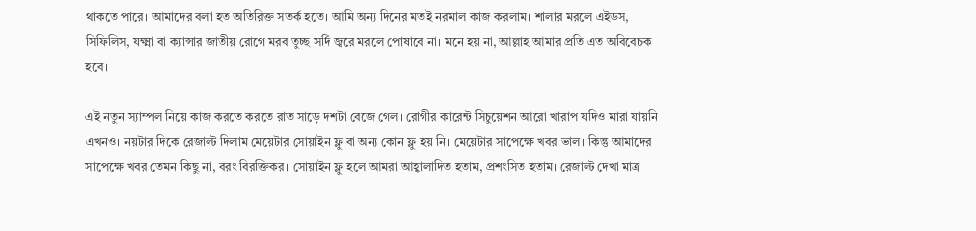থাকতে পারে। আমাদের বলা হত অতিরিক্ত সতর্ক হতে। আমি অন্য দিনের মতই নরমাল কাজ করলাম। শালার মরলে এইডস, সিফিলিস, যক্ষ্মা বা ক্যান্সার জাতীয় রোগে মরব তুচ্ছ সর্দি জ্বরে মরলে পোষাবে না। মনে হয় না, আল্লাহ আমার প্রতি এত অবিবেচক হবে।

এই নতুন স্যাম্পল নিয়ে কাজ করতে করতে রাত সাড়ে দশটা বেজে গেল। রোগীর কারেন্ট সিচুয়েশন আরো খারাপ যদিও মারা যায়নি এখনও। নয়টার দিকে রেজাল্ট দিলাম মেয়েটার সোয়াইন ফ্লু বা অন্য কোন ফ্লু হয় নি। মেয়েটার সাপেক্ষে খবর ভাল। কিন্তু আমাদের সাপেক্ষে খবর তেমন কিছু না, বরং বিরক্তিকর। সোয়াইন ফ্লু হলে আমরা আহ্বালাদিত হতাম, প্রশংসিত হতাম। রেজাল্ট দেখা মাত্র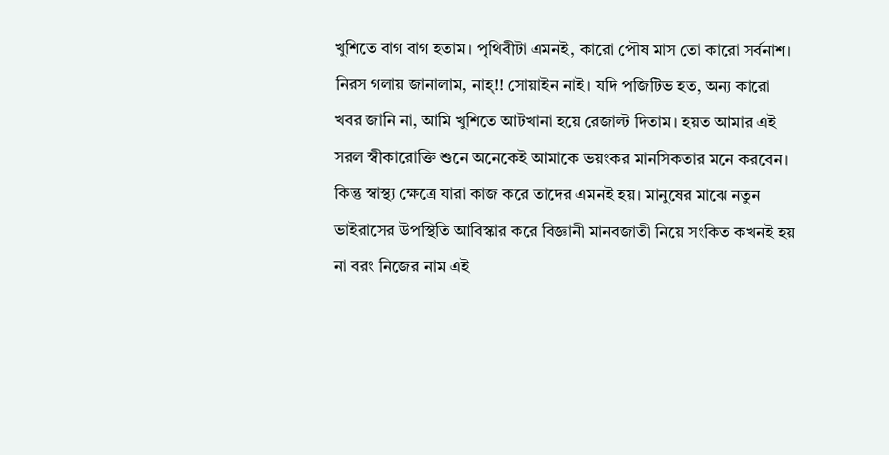খুশিতে বাগ বাগ হতাম। পৃথিবীটা এমনই, কারো পৌষ মাস তো কারো সর্বনাশ। নিরস গলায় জানালাম, নাহ্‌!! সোয়াইন নাই। যদি পজিটিভ হত, অন্য কারো খবর জানি না, আমি খুশিতে আটখানা হয়ে রেজাল্ট দিতাম। হয়ত আমার এই সরল স্বীকারোক্তি শুনে অনেকেই আমাকে ভয়ংকর মানসিকতার মনে করবেন। কিন্তু স্বাস্থ্য ক্ষেত্রে যারা কাজ করে তাদের এমনই হয়। মানুষের মাঝে নতুন ভাইরাসের উপস্থিতি আবিস্কার করে বিজ্ঞানী মানবজাতী নিয়ে সংকিত কখনই হয় না বরং নিজের নাম এই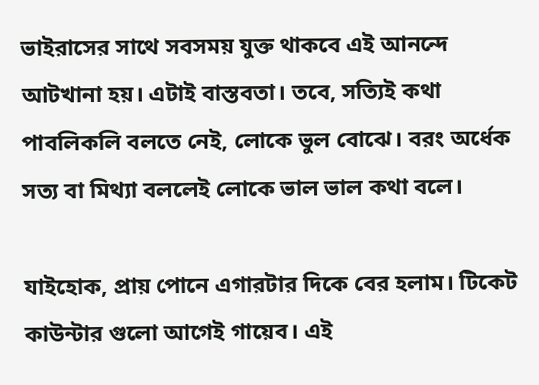ভাইরাসের সাথে সবসময় যুক্ত থাকবে এই আনন্দে আটখানা হয়। এটাই বাস্তবতা। তবে, সত্যিই কথা পাবলিকলি বলতে নেই, লোকে ভুল বোঝে। বরং অর্ধেক সত্য বা মিথ্যা বললেই লোকে ভাল ভাল কথা বলে।

যাইহোক, প্রায় পোনে এগারটার দিকে বের হলাম। টিকেট কাউন্টার গুলো আগেই গায়েব। এই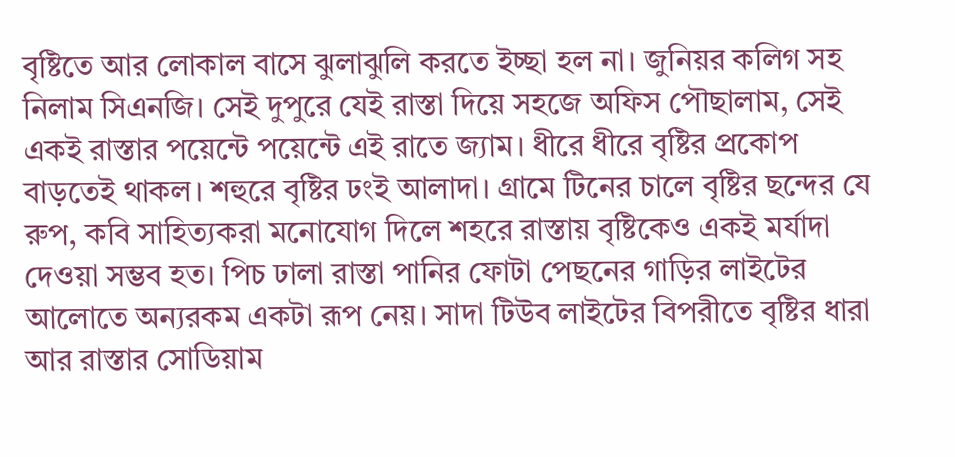বৃষ্টিতে আর লোকাল বাসে ঝুলাঝুলি করতে ইচ্ছা হল না। জুনিয়র কলিগ সহ নিলাম সিএনজি। সেই দুপুরে যেই রাস্তা দিয়ে সহজে অফিস পৌছালাম, সেই একই রাস্তার পয়েন্টে পয়েন্টে এই রাতে জ্যাম। ধীরে ধীরে বৃষ্টির প্রকোপ বাড়তেই থাকল। শহুরে বৃষ্টির ঢংই আলাদা। গ্রামে টিনের চালে বৃষ্টির ছন্দের যে রুপ, কবি সাহিত্যকরা মনোযোগ দিলে শহরে রাস্তায় বৃষ্টিকেও একই মর্যাদা দেওয়া সম্ভব হত। পিচ ঢালা রাস্তা পানির ফোটা পেছনের গাড়ির লাইটের আলোতে অন্যরকম একটা রূপ নেয়। সাদা টিউব লাইটের বিপরীতে বৃষ্টির ধারা আর রাস্তার সোডিয়াম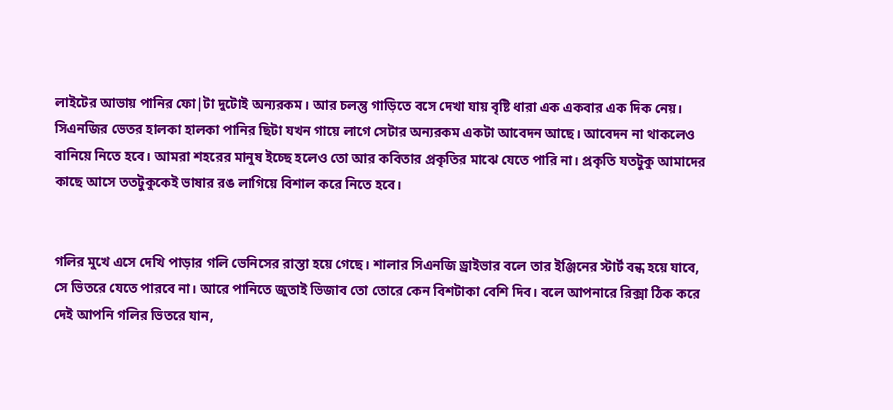লাইটের আভায় পানির ফো|টা দুটোই অন্যরকম। আর চলন্তু গাড়িতে বসে দেখা যায় বৃষ্টি ধারা এক একবার এক দিক নেয়। সিএনজির ভেতর হালকা হালকা পানির ছিটা যখন গায়ে লাগে সেটার অন্যরকম একটা আবেদন আছে। আবেদন না থাকলেও বানিয়ে নিতে হবে। আমরা শহরের মানুষ ইচ্ছে হলেও তো আর কবিতার প্রকৃতির মাঝে যেতে পারি না। প্রকৃতি যতটুকু আমাদের কাছে আসে ততটুকুকেই ভাষার রঙ লাগিয়ে বিশাল করে নিতে হবে।


গলির মুখে এসে দেখি পাড়ার গলি ভেনিসের রাস্তা হয়ে গেছে। শালার সিএনজি ড্রাইভার বলে তার ইঞ্জিনের স্টার্ট বন্ধ হয়ে যাবে, সে ভিতরে যেতে পারবে না। আরে পানিতে জুতাই ভিজাব তো তোরে কেন বিশটাকা বেশি দিব। বলে আপনারে রিক্সা ঠিক করে দেই আপনি গলির ভিতরে যান,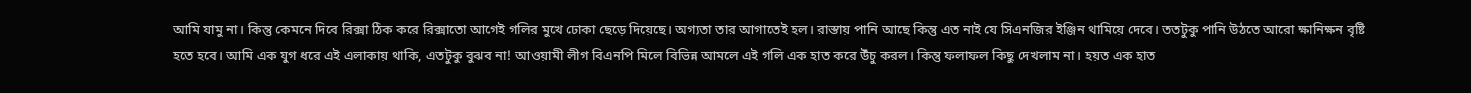আমি যামু না। কিন্তু কেমনে দিবে রিক্সা ঠিক করে রিক্সাতো আগেই গলির মুখে ঢোকা ছেড়ে দিয়েছে। অগ্যতা তার আগাতেই হল। রাস্তায় পানি আছে কিন্তু এত নাই যে সিএনজির ইঞ্জিন থামিয়ে দেবে। ততটুকু পানি উঠতে আরো ক্ষানিক্ষন বৃষ্টি হতে হবে। আমি এক যুগ ধরে এই এলাকায় থাকি, এতটুকু বুঝব না! আওয়ামী লীগ বিএনপি মিলে বিভিন্ন আমলে এই গলি এক হাত করে উঁচু করল। কিন্তু ফলাফল কিছু দেখলাম না। হয়ত এক হাত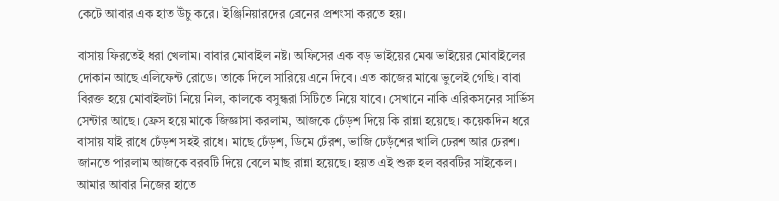কেটে আবার এক হাত উঁচু করে। ইঞ্জিনিয়ারদের ব্রেনের প্রশংসা করতে হয়।

বাসায় ফিরতেই ধরা খেলাম। বাবার মোবাইল নষ্ট। অফিসের এক বড় ভাইয়ের মেঝ ভাইয়ের মোবাইলের দোকান আছে এলিফেন্ট রোডে। তাকে দিলে সারিয়ে এনে দিবে। এত কাজের মাঝে ভুলেই গেছি। বাবা বিরক্ত হয়ে মোবাইলটা নিয়ে নিল, কালকে বসুন্ধরা সিটিতে নিয়ে যাবে। সেখানে নাকি এরিকসনের সার্ভিস সেন্টার আছে। ফ্রেস হয়ে মাকে জিজ্ঞাসা করলাম, আজকে ঢেঁড়শ দিয়ে কি রান্না হয়েছে। কয়েকদিন ধরে বাসায় যাই রাধে ঢেঁড়শ সহই রাধে। মাছে ঢেঁড়শ, ডিমে ঢেঁরশ, ভাজি ঢেড়ঁশের খালি ঢেরশ আর ঢেরশ। জানতে পারলাম আজকে বরবটি দিয়ে বেলে মাছ রান্না হয়েছে। হয়ত এই শুরু হল বরবটির সাইকেল। আমার আবার নিজের হাতে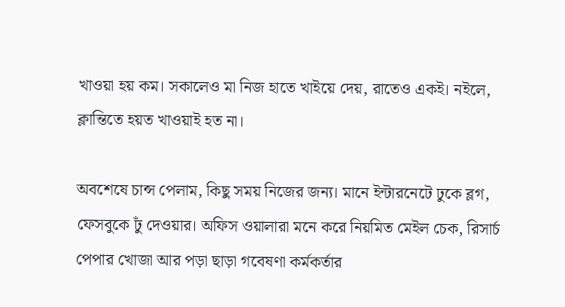খাওয়া হয় কম। সকালেও মা নিজ হাতে খাইয়ে দেয়, রাতেও একই। নইলে, ক্লান্তিতে হয়ত খাওয়াই হত না।

অবশেষে চান্স পেলাম, কিছু সময় নিজের জন্য। মানে ইন্টারনেটে ঢুকে ব্লগ, ফেসবুকে ঢুঁ দেওয়ার। অফিস ওয়ালারা মনে করে নিয়মিত মেইল চেক, রিসার্চ পেপার খোজা আর পড়া ছাড়া গবেষণা কর্মকর্তার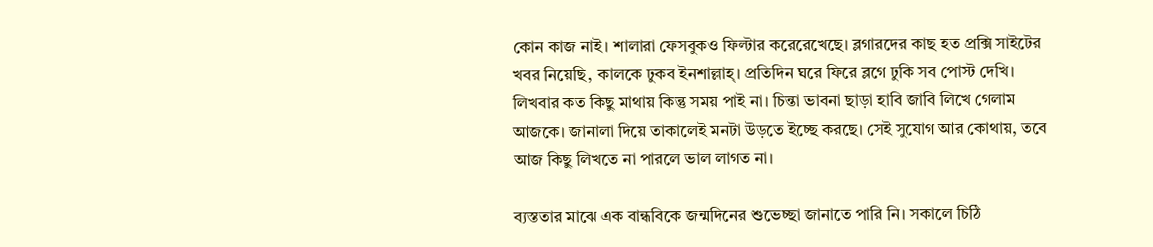কোন কাজ নাই। শালারা ফেসবুকও ফিল্টার করেরেখেছে। ব্লগারদের কাছ হত প্রক্সি সাইটের খবর নিয়েছি, কালকে ঢুকব ইনশাল্লাহ্‌। প্রতিদিন ঘরে ফিরে ব্লগে ঢুকি সব পোস্ট দেখি। লিখবার কত কিছু মাথায় কিন্তু সময় পাই না। চিন্তা ভাবনা ছাড়া হাবি জাবি লিখে গেলাম আজকে। জানালা দিয়ে তাকালেই মনটা উড়তে ইচ্ছে করছে। সেই সুযোগ আর কোথায়, তবে আজ কিছু লিখতে না পারলে ভাল লাগত না।

ব্যস্ততার মাঝে এক বান্ধবিকে জন্মদিনের শুভেচ্ছা জানাতে পারি নি। সকালে চিঠি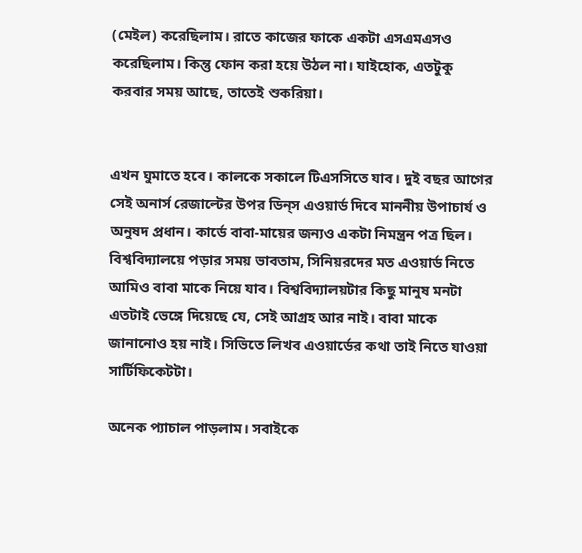(মেইল) করেছিলাম। রাতে কাজের ফাকে একটা এসএমএসও করেছিলাম। কিন্তু ফোন করা হয়ে উঠল না। যাইহোক, এতটুকু করবার সময় আছে, তাতেই শুকরিয়া।


এখন ঘুমাতে হবে। কালকে সকালে টিএসসিতে যাব। দুই বছর আগের সেই অনার্স রেজাল্টের উপর ডিন্‌স এওয়ার্ড দিবে মাননীয় উপাচার্য ও অনুষদ প্রধান। কার্ডে বাবা-মায়ের জন্যও একটা নিমন্ত্রন পত্র ছিল। বিশ্ববিদ্যালয়ে পড়ার সময় ভাবতাম, সিনিয়রদের মত এওয়ার্ড নিতে আমিও বাবা মাকে নিয়ে যাব। বিশ্ববিদ্যালয়টার কিছু মানুষ মনটা এতটাই ভেঙ্গে দিয়েছে যে, সেই আগ্রহ আর নাই। বাবা মাকে জানানোও হয় নাই। সিভিতে লিখব এওয়ার্ডের কথা তাই নিতে যাওয়া সার্টিফিকেটটা।

অনেক প্যাচাল পাড়লাম। সবাইকে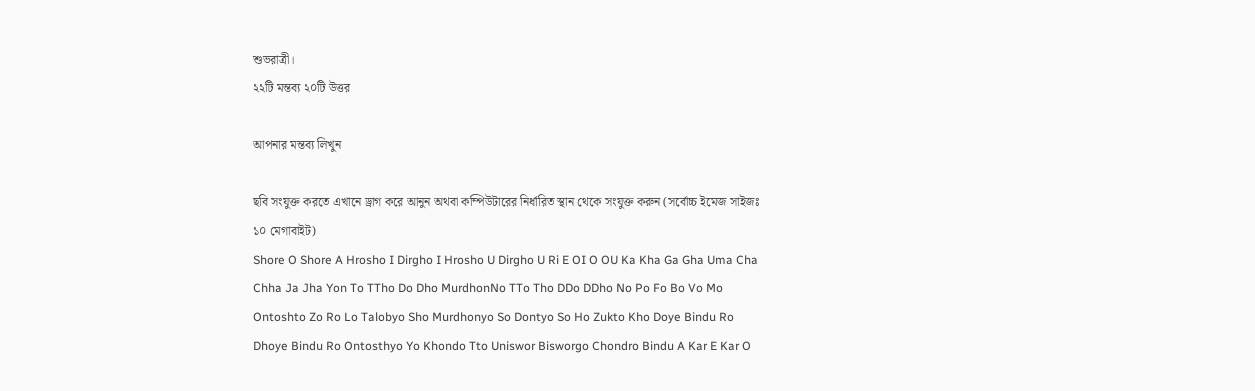শুভরাত্রী।
২২টি মন্তব্য ২০টি উত্তর

আপনার মন্তব্য লিখুন

ছবি সংযুক্ত করতে এখানে ড্রাগ করে আনুন অথবা কম্পিউটারের নির্ধারিত স্থান থেকে সংযুক্ত করুন (সর্বোচ্চ ইমেজ সাইজঃ ১০ মেগাবাইট)
Shore O Shore A Hrosho I Dirgho I Hrosho U Dirgho U Ri E OI O OU Ka Kha Ga Gha Uma Cha Chha Ja Jha Yon To TTho Do Dho MurdhonNo TTo Tho DDo DDho No Po Fo Bo Vo Mo Ontoshto Zo Ro Lo Talobyo Sho Murdhonyo So Dontyo So Ho Zukto Kho Doye Bindu Ro Dhoye Bindu Ro Ontosthyo Yo Khondo Tto Uniswor Bisworgo Chondro Bindu A Kar E Kar O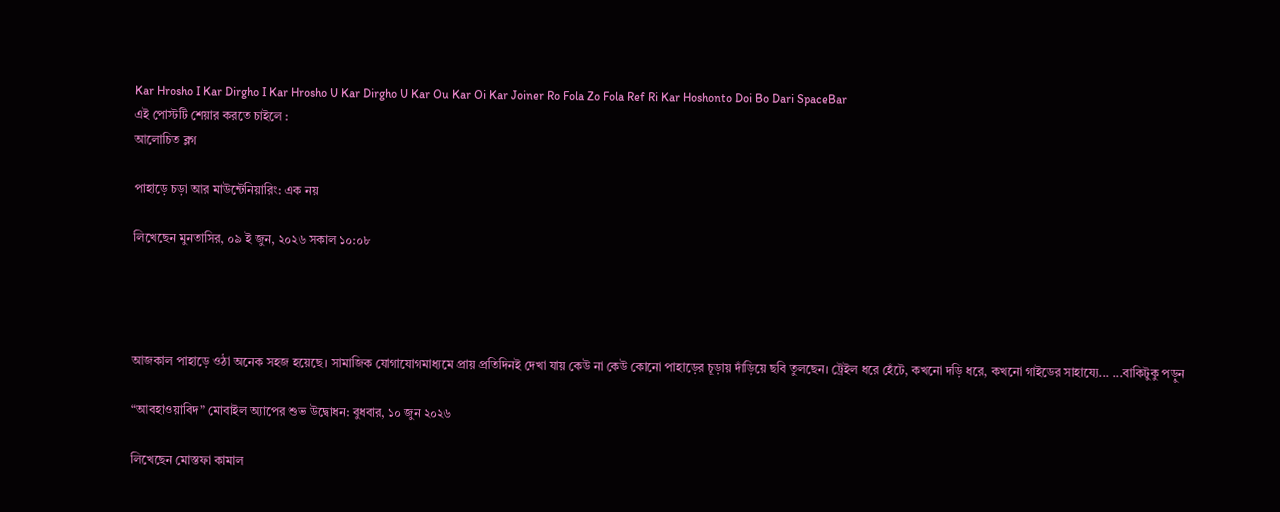Kar Hrosho I Kar Dirgho I Kar Hrosho U Kar Dirgho U Kar Ou Kar Oi Kar Joiner Ro Fola Zo Fola Ref Ri Kar Hoshonto Doi Bo Dari SpaceBar
এই পোস্টটি শেয়ার করতে চাইলে :
আলোচিত ব্লগ

পাহাড়ে চড়া আর মাউন্টেনিয়ারিং: এক নয়

লিখেছেন মুনতাসির, ০৯ ই জুন, ২০২৬ সকাল ১০:০৮




আজকাল পাহাড়ে ওঠা অনেক সহজ হয়েছে। সামাজিক যোগাযোগমাধ্যমে প্রায় প্রতিদিনই দেখা যায় কেউ না কেউ কোনো পাহাড়ের চূড়ায় দাঁড়িয়ে ছবি তুলছেন। ট্রেইল ধরে হেঁটে, কখনো দড়ি ধরে, কখনো গাইডের সাহায্যে... ...বাকিটুকু পড়ুন

“আবহাওয়াবিদ” মোবাইল অ্যাপের শুভ উদ্বোধন: বুধবার, ১০ জুন ২০২৬

লিখেছেন মোস্তফা কামাল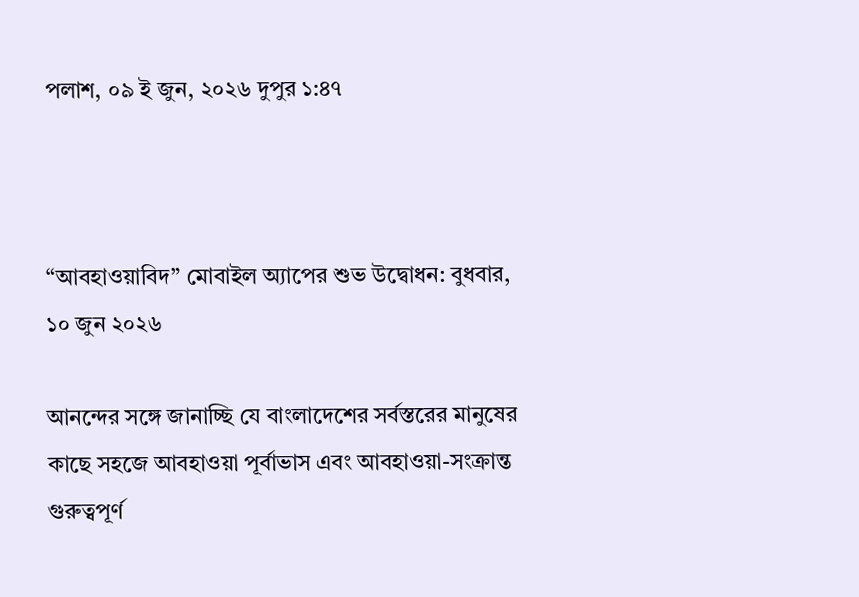পলাশ, ০৯ ই জুন, ২০২৬ দুপুর ১:৪৭



“আবহাওয়াবিদ” মোবাইল অ্যাপের শুভ উদ্বোধন: বুধবার, ১০ জুন ২০২৬

আনন্দের সঙ্গে জানাচ্ছি যে বাংলাদেশের সর্বস্তরের মানুষের কাছে সহজে আবহাওয়া পূর্বাভাস এবং আবহাওয়া-সংক্রান্ত গুরুত্বপূর্ণ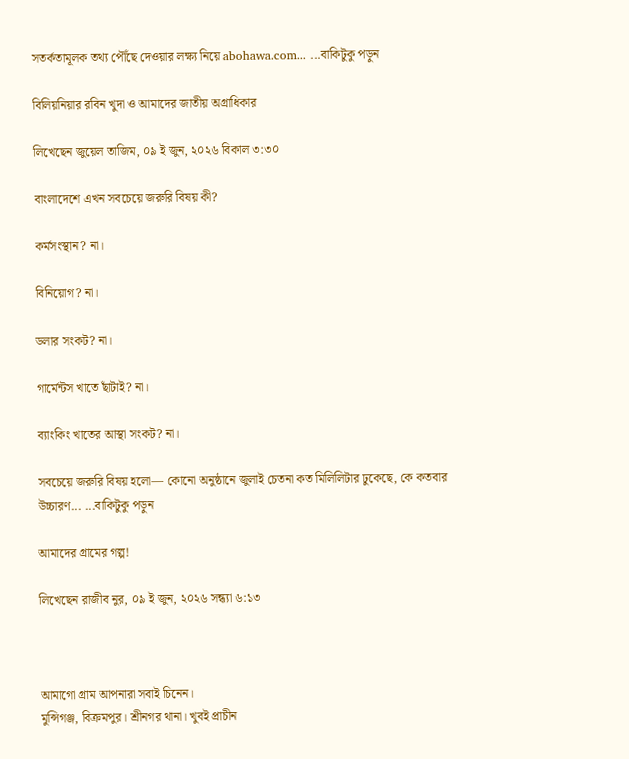সতর্কতামূলক তথ্য পৌঁছে দেওয়ার লক্ষ্য নিয়ে abohawa.com... ...বাকিটুকু পড়ুন

বিলিয়নিয়ার রবিন খুদা ও আমাদের জাতীয় অগ্রাধিকার

লিখেছেন জুয়েল তাজিম, ০৯ ই জুন, ২০২৬ বিকাল ৩:৩০

বাংলাদেশে এখন সবচেয়ে জরুরি বিষয় কী?

কর্মসংস্থান? না।

বিনিয়োগ? না।

ডলার সংকট? না।

গার্মেন্টস খাতে ছাঁটাই? না।

ব্যাংকিং খাতের আস্থা সংকট? না।

সবচেয়ে জরুরি বিষয় হলো— কোনো অনুষ্ঠানে জুলাই চেতনা কত মিলিলিটার ঢুকেছে, কে কতবার উচ্চারণ... ...বাকিটুকু পড়ুন

আমাদের গ্রামের গল্প!

লিখেছেন রাজীব নুর, ০৯ ই জুন, ২০২৬ সন্ধ্যা ৬:১৩



আমাগো গ্রাম আপনারা সবাই চিনেন।
মুন্সিগঞ্জ, বিক্রমপুর। শ্রীনগর থানা। খুবই প্রাচীন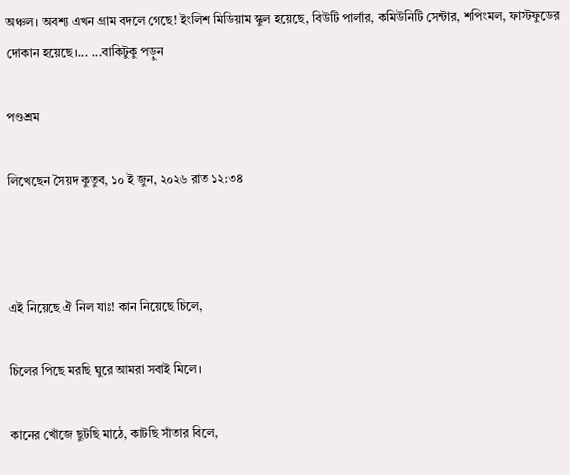অঞ্চল। অবশ্য এখন গ্রাম বদলে গেছে! ইংলিশ মিডিয়াম স্কুল হয়েছে, বিউটি পার্লার, কমিউনিটি সেন্টার, শপিংমল, ফাস্টফুডের দোকান হয়েছে।... ...বাকিটুকু পড়ুন

পণ্ডশ্রম

লিখেছেন সৈয়দ কুতুব, ১০ ই জুন, ২০২৬ রাত ১২:৩৪



এই নিয়েছে ঐ নিল যাঃ! কান নিয়েছে চিলে,

চিলের পিছে মরছি ঘুরে আমরা সবাই মিলে।

কানের খোঁজে ছুটছি মাঠে, কাটছি সাঁতার বিলে,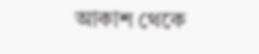আকাশ থেকে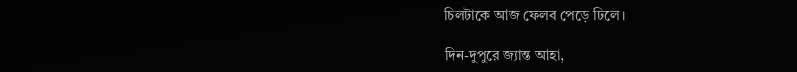চিলটাকে আজ ফেলব পেড়ে ঢিলে।

দিন-দুপুরে জ্যান্ত আহা,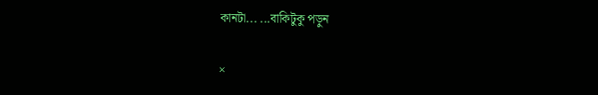কানটা... ...বাকিটুকু পড়ুন

×